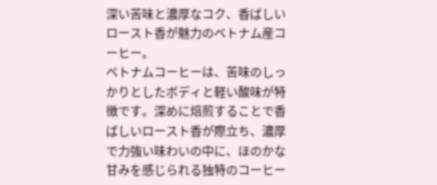深い苦味と濃厚なコク、香ばしいロースト香が魅力のベトナム産コーヒー。
ベトナムコーヒーは、苦味のしっかりとしたボディと軽い酸味が特徴です。深めに焙煎することで香ばしいロースト香が際立ち、濃厚で力強い味わいの中に、ほのかな甘みを感じられる独特のコーヒー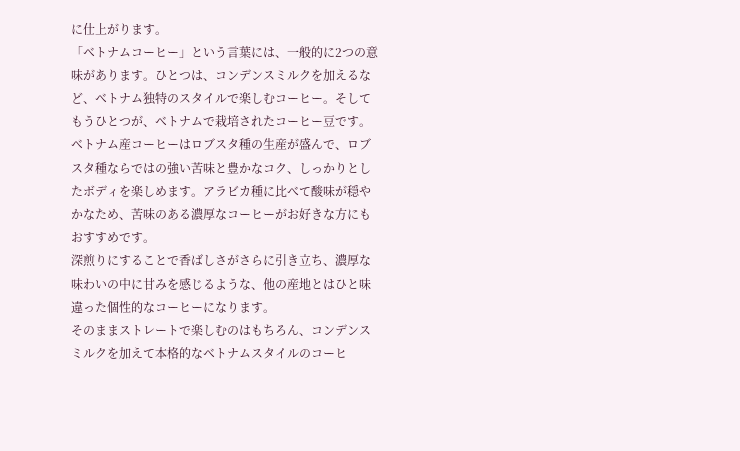に仕上がります。
「ベトナムコーヒー」という言葉には、一般的に2つの意味があります。ひとつは、コンデンスミルクを加えるなど、ベトナム独特のスタイルで楽しむコーヒー。そしてもうひとつが、ベトナムで栽培されたコーヒー豆です。
ベトナム産コーヒーはロブスタ種の生産が盛んで、ロブスタ種ならではの強い苦味と豊かなコク、しっかりとしたボディを楽しめます。アラビカ種に比べて酸味が穏やかなため、苦味のある濃厚なコーヒーがお好きな方にもおすすめです。
深煎りにすることで香ばしさがさらに引き立ち、濃厚な味わいの中に甘みを感じるような、他の産地とはひと味違った個性的なコーヒーになります。
そのままストレートで楽しむのはもちろん、コンデンスミルクを加えて本格的なベトナムスタイルのコーヒ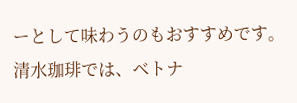ーとして味わうのもおすすめです。
清水珈琲では、ベトナ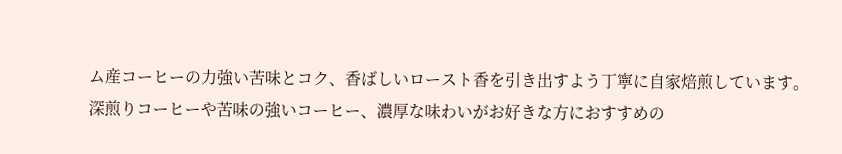ム産コーヒーの力強い苦味とコク、香ばしいロースト香を引き出すよう丁寧に自家焙煎しています。深煎りコーヒーや苦味の強いコーヒー、濃厚な味わいがお好きな方におすすめの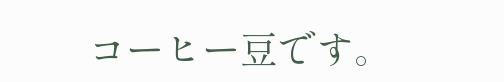コーヒー豆です。